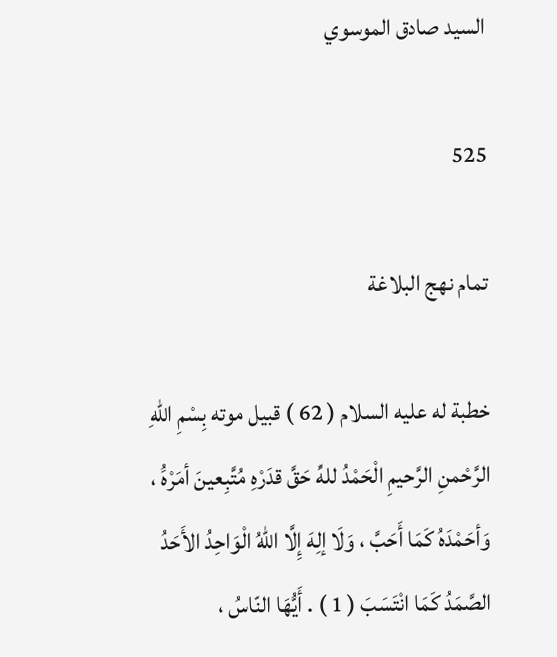السيد صادق الموسوي

525

تمام نهج البلاغة

خطبة له عليه السلام ( 62 ) قبيل موته بِسْمِ اللّهِ الرَّحْمنِ الرَّحيمِ الْحَمْدُ للهِّ حَقَّ قدَرْهِ مُتَّبِعينَ أمَرْهَُ ، وَأحَمْدَهُ كَمَا أَحَبَّ ، وَلَا إلِهَ إِلَّا اللّهُ الْوَاحِدُ الأَحَدُ الصَّمَدُ كَمَا انْتَسَبَ ( 1 ) . أَيُّهَا النّاسُ ،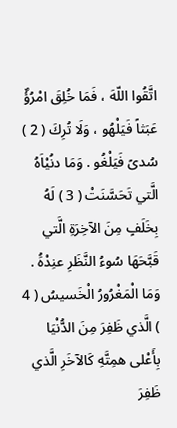اتَّقُوا اللّهَ ، فَمَا خُلِقَ امْرُؤٌ عَبَثاً فَيَلْهُو ، وَلَا تُرِكَ ( 2 ) سُدىً فَيَلْغُو . وَمَا دنُيْاَهُ الَّتي تَحَسَّنَتْ ( 3 ) لَهُ بِخَلَفٍ مِنَ الآخِرَةِ الَّتي قَبَّحَهَا سُوءُ النَّظَرِ عنِدْهَُ . وَمَا الْمَغْرُورُ الْخَسيسُ ( 4 ) الَّذي ظَفِرَ مِنَ الدُّنْيَا بِأَعْلى همِتَّهِ كَالآخَرِ الَّذي ظَفِرَ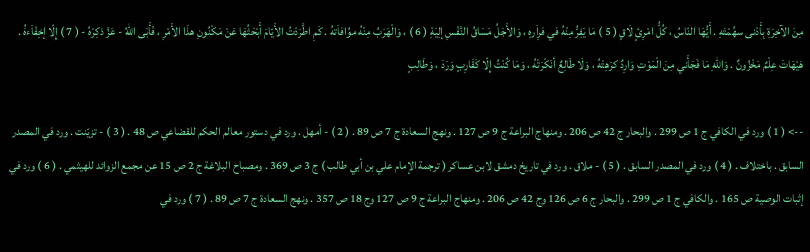مِنَ الآخِرَةِ بِأَدْنى سهُمْتَهِ . أَيُّهَا النّاسُ ، كُلُّ امْرِئٍ لَاقٍ ( 5 ) مَا يَفِرُّ مِنْهُ في فرِاَرهِ ، وَالأَجَلُ مَسَاقُ النَّفْسِ إلِيَهِْ ( 6 ) ، وَالْهَرَبُ مِنْهُ موُافاَتهُ . كَمِ اطَّرَدْتُ الأَيّامَ أَبْحَثُهَا عَنْ مَكْنُونِ هذَا الأَمْرِ ، فَأَبَى اللّهُ - عَزَّ ذكِرْهُ - ( 7 ) إِلّا إخِفْاَءهَُ . هَيْهَاتَ عِلْمٌ مَخْزُونٌ . وَاللّهِ مَا فَجَأَني مِنَ الْمَوْتِ وَارِدٌ كرَهِتْهُ ، وَلَا طَالِعٌ أنَكْرَتْهُ ، وَمَا كُنْتُ إِلّا كَقَارِبٍ وَرَدَ ، وَطَالِبٍ

--> ( 1 ) ورد في الكافي ج 1 ص 299 . والبحار ج 42 ص 206 . ومنهاج البراعة ج 9 ص 127 . ونهج السعادة ج 7 ص 89 . ( 2 ) - أمهل . ورد في دستور معالم الحكم للقضاعي ص 48 . ( 3 ) - تزيّنت . ورد في المصدر السابق . باختلاف . ( 4 ) ورد في المصدر السابق . ( 5 ) - ملاق . ورد في تاريخ دمشق لابن عساكر ( ترجمة الإمام علي بن أبي طالب ) ج 3 ص 369 . ومصباح البلاغة ج 2 ص 15 عن مجمع الزوائد للهيثمي . ( 6 ) ورد في إثبات الوصية ص 165 . والكافي ج 1 ص 299 . والبحار ج 6 ص 126 وج 42 ص 206 . ومنهاج البراعة ج 9 ص 127 وج 18 ص 357 . ونهج السعادة ج 7 ص 89 . ( 7 ) ورد في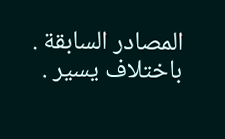المصادر السابقة . باختلاف يسير .